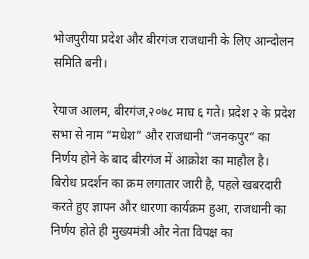भोजपुरीया प्रदेश और बीरगंज राजधानी के लिए आन्दोलन समिति बनी।

रेयाज आलम, बीरगंज,२०७८ माघ ६ गते। प्रदेश २ के प्रदेश सभा से नाम “मधेश” और राजधानी “जनकपुर” का निर्णय होने के बाद बीरगंज में आक्रोश का माहौल है। बिरोध प्रदर्शन का क्रम लगातार जारी है, पहले खबरदारी करते हुए ज्ञापन और धारणा कार्यक्रम हुआ, राजधानी का निर्णय होते ही मुख्यमंत्री और नेता विपक्ष का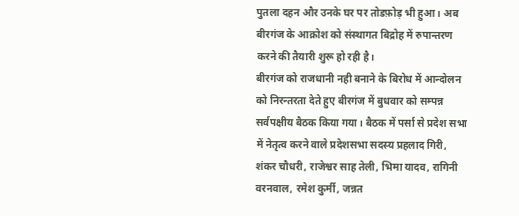पुतला दहन और उनके घर पर तोडफ़ोड़ भी हुआ। अब बीरगंज के आक्रोश को संस्थागत बिद्रोह में रुपान्तरण करने की तैयारी शुरू हो रही है।
बीरगंज को राजधानी नही बनाने के बिरोध में आन्दोलन को निरन्तरता देते हुए बीरगंज में बुधवार को सम्पन्न सर्वपक्षीय बैठक किया गया। बैठक में पर्सा से प्रदेश सभा में नेतृत्व करने वाले प्रदेशसभा सदस्य प्रहलाद गिरी, शंकर चौधरी, राजेश्वर साह तेली, भिमा यादव, रागिनी वरनवाल, रमेश कुर्मी, जन्नत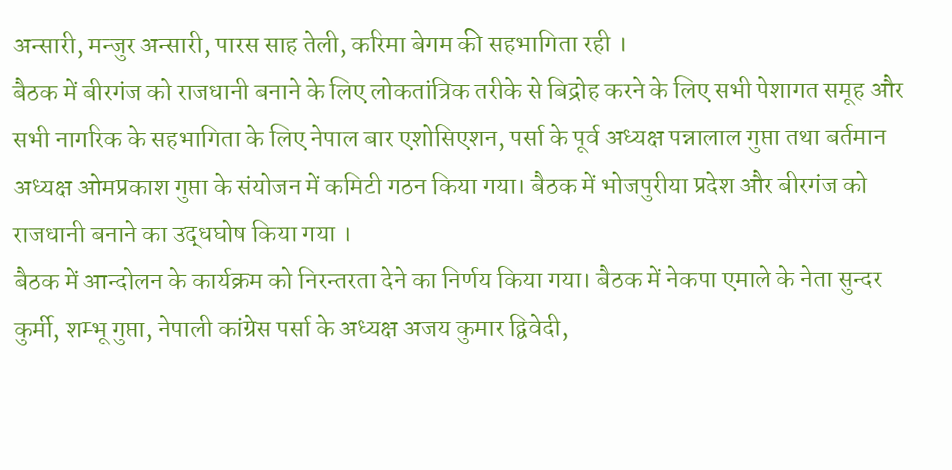अन्सारी, मन्जुर अन्सारी, पारस साह तेली, करिमा बेगम की सहभागिता रही ।
बैठक में बीरगंज को राजधानी बनाने के लिए लोकतांत्रिक तरीके से बिद्रोह करने के लिए सभी पेशागत समूह और सभी नागरिक के सहभागिता के लिए नेपाल बार एशोसिएशन, पर्सा के पूर्व अध्यक्ष पन्नालाल गुप्ता तथा बर्तमान अध्यक्ष ओमप्रकाश गुप्ता के संयोजन में कमिटी गठन किया गया। बैठक में भोजपुरीया प्रदेश और बीरगंज को राजधानी बनाने का उद्धघोष किया गया ।
बैठक में आन्दोलन के कार्यक्रम को निरन्तरता देने का निर्णय किया गया। बैठक में नेकपा एमाले के नेता सुन्दर कुर्मी, शम्भू गुप्ता, नेपाली कांग्रेस पर्सा के अध्यक्ष अजय कुमार द्विवेदी,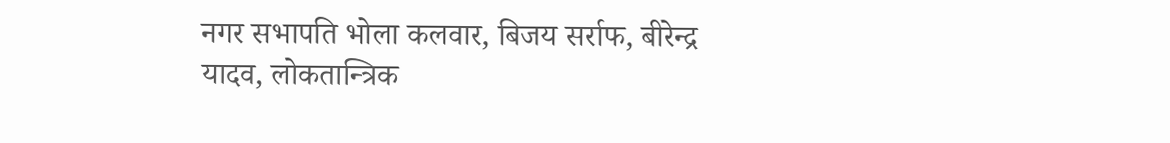नगर सभापति भोला कलवार, बिजय सर्राफ, बीरेन्द्र यादव, लोकतान्त्रिक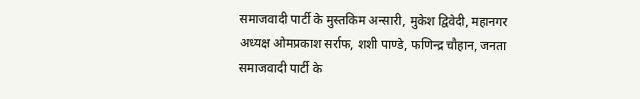समाजवादी पार्टी के मुस्तकिम अन्सारी, मुकेश द्विवेदी, महानगर अध्यक्ष ओमप्रकाश सर्राफ, शशी पाण्डे, फणिन्द्र चौहान, जनता समाजवादी पार्टी के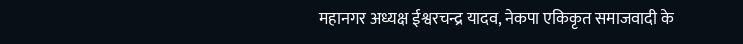महानगर अध्यक्ष ईश्वरचन्द्र यादव, नेकपा एकिकृत समाजवादी के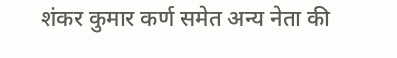शंकर कुमार कर्ण समेत अन्य नेता की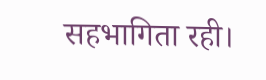सहभागिता रही।